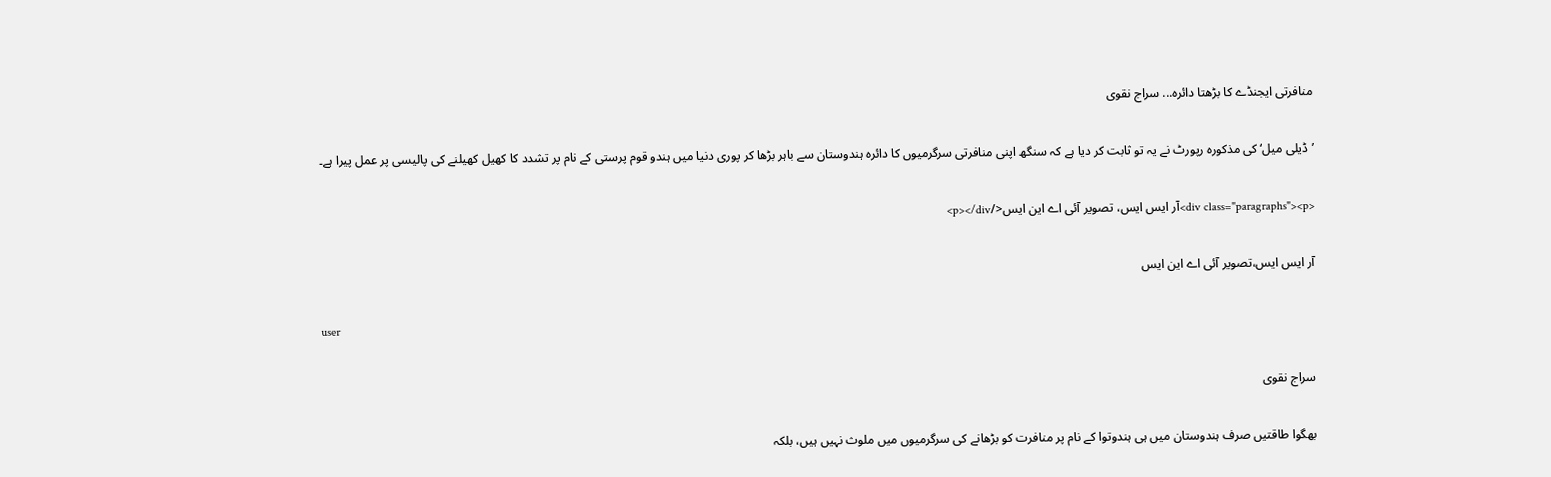منافرتی ایجنڈے کا بڑھتا دائرہ... سراج نقوی

’ڈیلی میل‘ کی مذکورہ رپورٹ نے یہ تو ثابت کر دیا ہے کہ سنگھ اپنی منافرتی سرگرمیوں کا دائرہ ہندوستان سے باہر بڑھا کر پوری دنیا میں ہندو قوم پرستی کے نام پر تشدد کا کھیل کھیلنے کی پالیسی پر عمل پیرا ہے۔

<div class="paragraphs"><p>آر ایس ایس، تصویر آئی اے این ایس</p></div>

آر ایس ایس،تصویر آئی اے این ایس

user

سراج نقوی

بھگوا طاقتیں صرف ہندوستان میں ہی ہندوتوا کے نام پر منافرت کو بڑھانے کی سرگرمیوں میں ملوث نہیں ہیں، بلکہ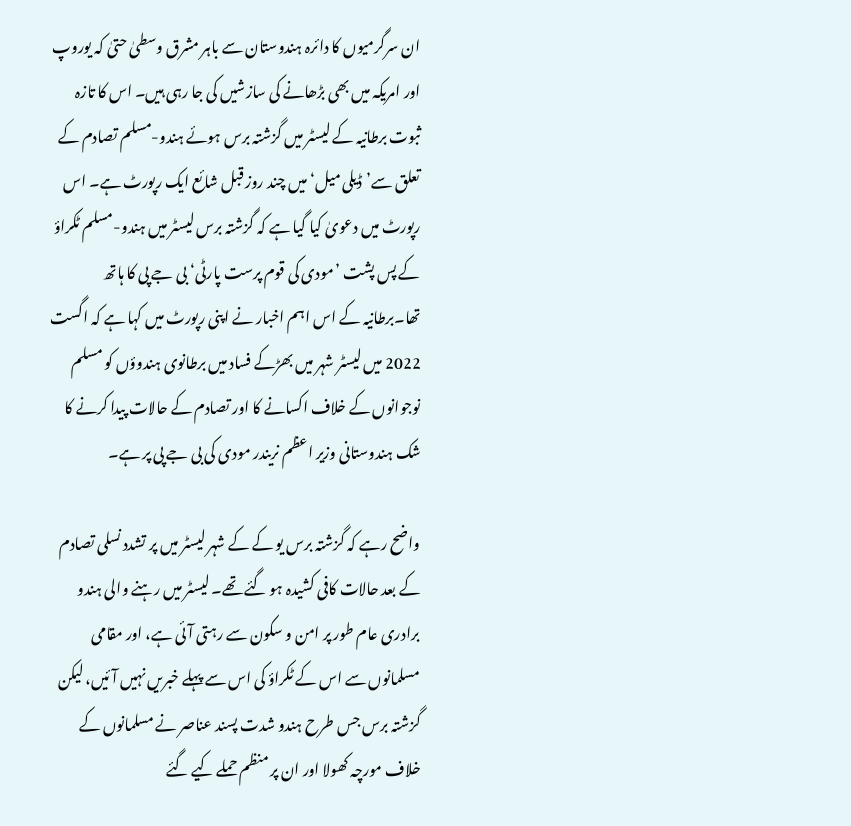ان سرگرمیوں کا دائرہ ہندوستان سے باہر مشرق وسطیٰ حتیٰ کہ یوروپ اور امریکہ میں بھی بڑھانے کی سازشیں کی جا رہی ہیں۔ اس کا تازہ ثبوت برطانیہ کے لیسٹر میں گزشتہ برس ہوئے ہندو-مسلم تصادم کے تعلق سے’ڈیلی میل‘ میں چند روز قبل شائع ایک رپورٹ ہے۔ اس رپورٹ میں دعویٰ کیا گیا ہے کہ گزشتہ برس لیسٹر میں ہندو-مسلم ٹکراؤ کے پس پشت ’مودی کی قوم پرست پارٹی‘ بی جے پی کا ہاتھ تھا۔برطانیہ کے اس اہم اخبار نے اپنی رپورٹ میں کہا ہے کہ اگست 2022 میں لیسٹر شہر میں بھڑکے فساد میں برطانوی ہندوؤں کو مسلم نوجوانوں کے خلاف اکسانے کا اور تصادم کے حالات پیدا کرنے کا شک ہندوستانی وزیر اعظم نریندر مودی کی بی جے پی پر ہے۔

واضح رہے کہ گزشتہ برس یو کے کے شہر لیسٹر میں پر تشدد نسلی تصادم کے بعد حالات کافی کشیدہ ہو گئے تھے۔ لیسٹر میں رہنے والی ہندو برادری عام طور پر امن و سکون سے رہتی آئی ہے، اور مقامی مسلمانوں سے اس کے ٹکراؤ کی اس سے پہلے خبریں نہیں آئیں، لیکن گزشتہ برس جس طرح ہندو شدت پسند عناصر نے مسلمانوں کے خلاف مورچہ کھولا اور ان پر منظم حملے کیے گئے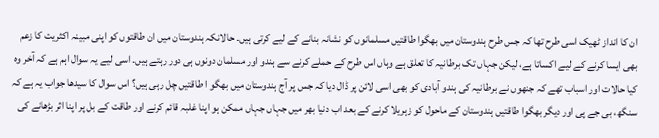ان کا انداز ٹھیک اسی طرح تھا کہ جس طرح ہندوستان میں بھگوا طاقتیں مسلمانوں کو نشانہ بنانے کے لیے کرتی ہیں۔ حالانکہ ہندوستان میں ان طاقتوں کو اپنی مبینہ اکثریت کا زعم بھی ایسا کرنے کے لیے اکساتا ہے، لیکن جہاں تک برطانیہ کا تعلق ہے وہاں اس طرح کے حملے کرنے سے ہندو اور مسلمان دونوں ہی دور رہتے ہیں۔ اسی لیے یہ سوال اہم ہے کہ آخر وہ کیا حالات اور اسباب تھے کہ جنھوں نے برطانیہ کی ہندو آبادی کو بھی اسی لائن پر ڈال دیا کہ جس پر آج ہندوستان میں بھگو ا طاقتیں چل رہی ہیں؟ اس سوال کا سیدھا جواب یہ ہے کہ سنگھ، بی جے پی اور دیگر بھگوا طاقتیں ہندوستان کے ماحول کو زہریلا کرنے کے بعد اب دنیا بھر میں جہاں جہاں ممکن ہو اپنا غلبہ قائم کرنے اور طاقت کے بل پر اپنا اثر بڑھانے کی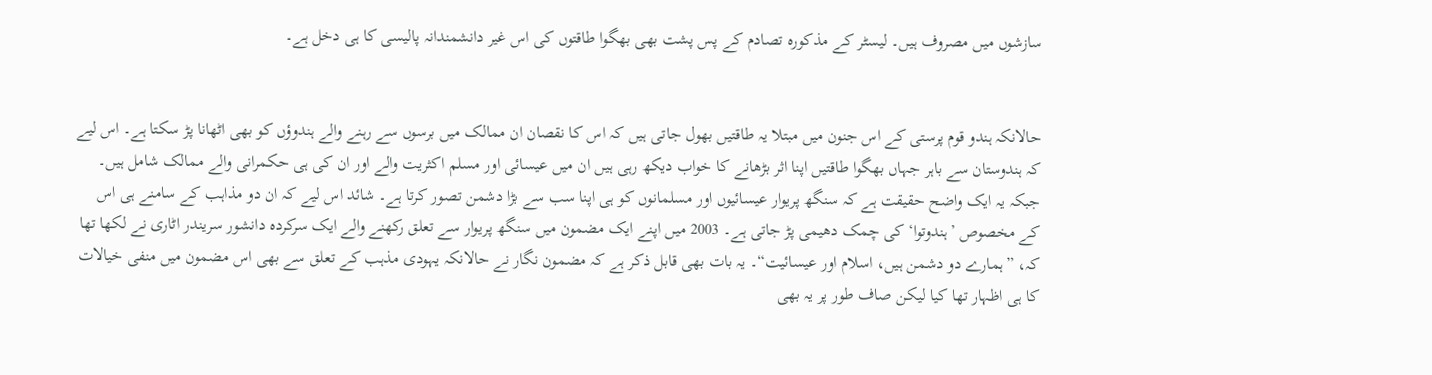سازشوں میں مصروف ہیں۔ لیسٹر کے مذکورہ تصادم کے پس پشت بھی بھگوا طاقتوں کی اس غیر دانشمندانہ پالیسی کا ہی دخل ہے۔


حالانکہ ہندو قوم پرستی کے اس جنون میں مبتلا یہ طاقتیں بھول جاتی ہیں کہ اس کا نقصان ان ممالک میں برسوں سے رہنے والے ہندوؤں کو بھی اٹھانا پڑ سکتا ہے۔ اس لیے کہ ہندوستان سے باہر جہاں بھگوا طاقتیں اپنا اثر بڑھانے کا خواب دیکھ رہی ہیں ان میں عیسائی اور مسلم اکثریت والے اور ان کی ہی حکمرانی والے ممالک شامل ہیں۔ جبکہ یہ ایک واضح حقیقت ہے کہ سنگھ پریوار عیسائیوں اور مسلمانوں کو ہی اپنا سب سے بڑا دشمن تصور کرتا ہے۔ شائد اس لیے کہ ان دو مذاہب کے سامنے ہی اس کے مخصوص ’ہندوتوا‘ کی چمک دھیمی پڑ جاتی ہے۔ 2003 میں اپنے ایک مضمون میں سنگھ پریوار سے تعلق رکھنے والے ایک سرکردہ دانشور سریندر اٹاری نے لکھا تھا کہ، ”ہمارے دو دشمن ہیں، اسلام اور عیسائیت“۔ یہ بات بھی قابل ذکر ہے کہ مضمون نگار نے حالانکہ یہودی مذہب کے تعلق سے بھی اس مضمون میں منفی خیالات کا ہی اظہار تھا کیا لیکن صاف طور پر یہ بھی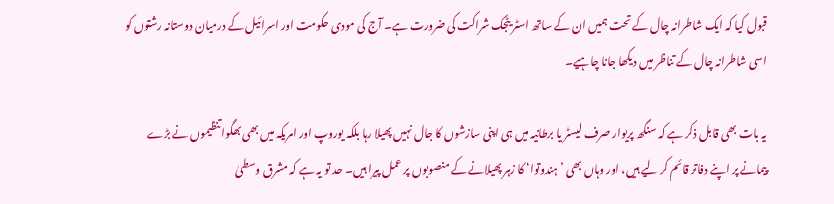قبول کیا کہ ایک شاطرانہ چال کے تحت ہمیں ان کے ساتھ اسٹر یٹجک شراکت کی ضرورت ہے۔ آج کی مودی حکومت اور اسرائیل کے درمیان دوستانہ رشتوں کو اسی شاطرانہ چال کے تناظر میں دیکھا جانا چاہیے۔

یہ بات بھی قابل ذکر ہے کہ سنگھ پریوار صرف لیسٹر یا برطانیہ میں ہی اپنی سازشوں کا جال نہیں پھیلا رہا بلکہ یوروپ اور امریکہ میں بھی بھگوا تنظیموں نے بڑے پیمانے پر اپنے دفاتر قائم کر لیے ہیں، اور وہاں بھی ’ہندوتوا‘ کا زہر پھیلانے کے منصوبوں پر عمل پیرا ہیں۔ حد تو یہ ہے کہ مشرق وسطیٰ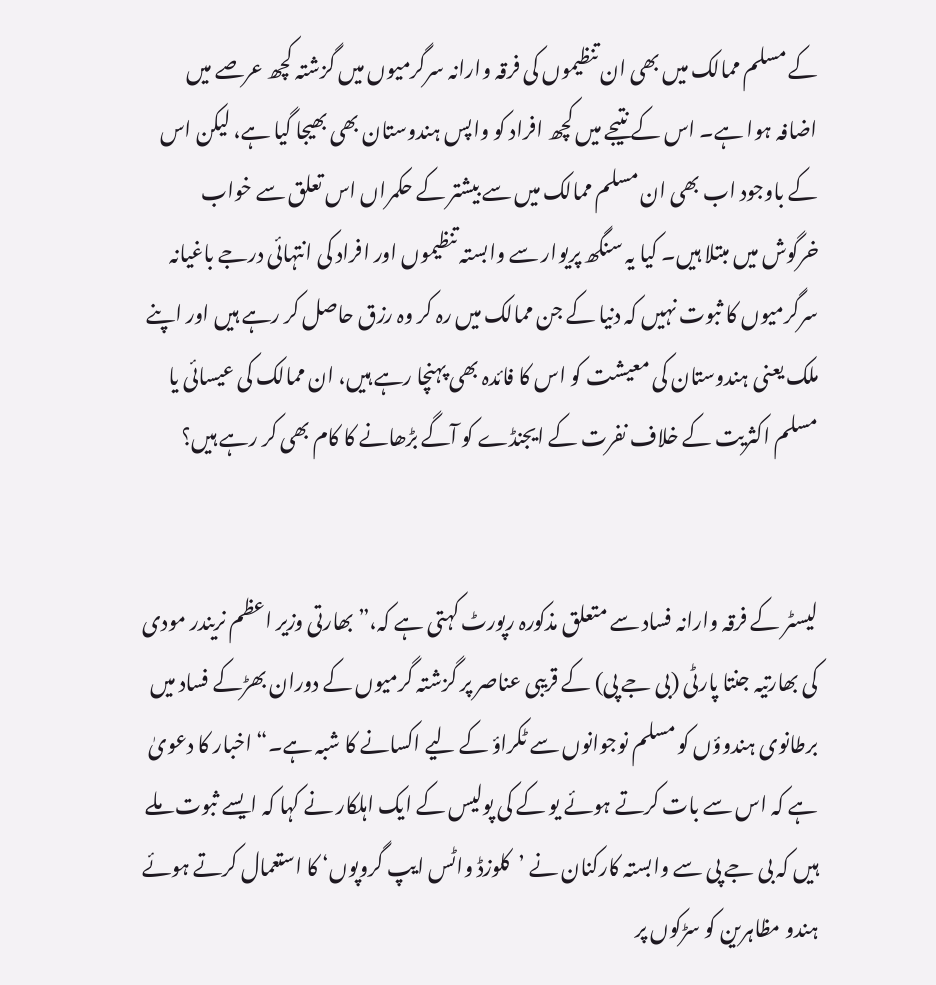کے مسلم ممالک میں بھی ان تنظیموں کی فرقہ وارانہ سرگرمیوں میں گزشتہ کچھ عرصے میں اضافہ ہوا ہے۔ اس کے نتیجے میں کچھ افراد کو واپس ہندوستان بھی بھیجا گیا ہے، لیکن اس کے باوجود اب بھی ان مسلم ممالک میں سے بیشتر کے حکمراں اس تعلق سے خواب خرگوش میں مبتلا ہیں۔ کیا یہ سنگھ پریوار سے وابستہ تنظیموں اور افراد کی انتہائی درجے باغیانہ سرگرمیوں کا ثبوت نہیں کہ دنیا کے جن ممالک میں رہ کر وہ رزق حاصل کر رہے ہیں اور اپنے ملک یعنی ہندوستان کی معیشت کو اس کا فائدہ بھی پہنچا رہے ہیں، ان ممالک کی عیسائی یا مسلم اکثریت کے خلاف نفرت کے ایجنڈے کو آگے بڑھانے کا کام بھی کر رہے ہیں؟


لیسٹر کے فرقہ وارانہ فساد سے متعلق مذکورہ رپورٹ کہتی ہے کہ،”بھارتی وزیر اعظم نریندر مودی کی بھارتیہ جنتا پارٹی (بی جے پی) کے قریبی عناصر پر گزشتہ گرمیوں کے دوران بھڑکے فساد میں برطانوی ہندوؤں کو مسلم نوجوانوں سے ٹکراؤ کے لیے اکسانے کا شبہ ہے۔“ اخبار کا دعویٰ ہے کہ اس سے بات کرتے ہوئے یو کے کی پولیس کے ایک اہلکار نے کہا کہ ایسے ثبوت ملے ہیں کہ بی جے پی سے وابستہ کارکنان نے ’کلوزڈ واٹس ایپ گروپوں‘ کا استعمال کرتے ہوئے ہندو مظاہرین کو سڑکوں پر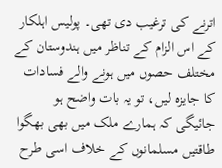اترنے کی ترغیب دی تھی۔ پولیس اہلکار کے اس الزام کے تناظر میں ہندوستان کے مختلف حصوں میں ہونے والے فسادات کا جایزہ لیں، تو یہ بات واضح ہو جائیگی کہ ہمارے ملک میں بھی بھگوا طاقتیں مسلمانوں کے خلاف اسی طرح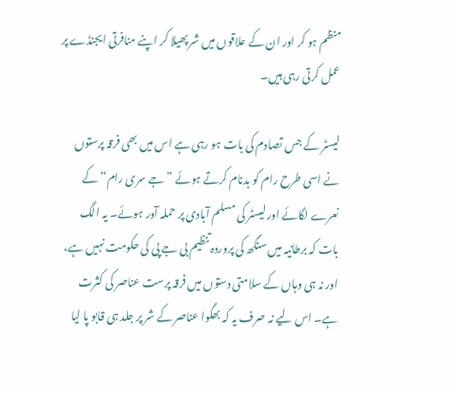منظم ہو کر اور ان کے علاقوں میں شر پھیلا کر اپنے منافرتی ایجنڈے پر عمل کرتی رہی ہیں۔

لیسٹر کے جس تصادم کی بات ہو رہی ہے اس میں بھی فرقہ پرستوں نے اسی طرح رام کو بدنام کرتے ہوئے ”جے سری رام“ کے نعرے لگائے اور لیسٹر کی مسلم آبادی پر حملہ آور ہوئے۔ یہ الگ بات کہ برطانیہ میں سنگھ کی پروردہ تنظیم بی جے پی کی حکومت نہیں ہے، اور نہ ہی وہاں کے سلامتی دستوں میں فرقہ پرست عناصر کی کثرت ہے۔ اس لیے نہ صرف یہ کہ بھگوا عناصر کے شر پر جلد ہی قابو پا لیا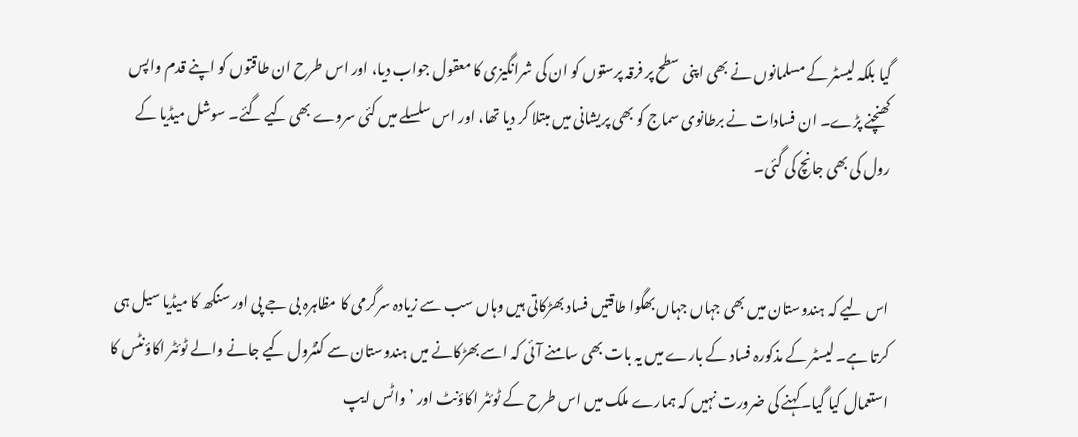گیا بلکہ لیسٹر کے مسلمانوں نے بھی اپنی سطح پر فرقہ پرستوں کو ان کی شرانگیزی کا معقول جواب دیا، اور اس طرح ان طاقتوں کو اپنے قدم واپس کھنچنے پڑے۔ ان فسادات نے برطانوی سماج کو بھی پریشانی میں مبتلا کر دیا تھا، اور اس سلسلے میں کئی سروے بھی کیے گئے۔ سوشل میڈیا کے رول کی بھی جانچ کی گئی۔


اس لیے کہ ہندوستان میں بھی جہاں جہاں بھگوا طاقتیں فساد بھڑکاتی ہیں وہاں سب سے زیادہ سرگرمی کا مظاہرہ بی جے پی اور سنگھ کا میڈیا سیل ہی کرتا ہے۔ لیسٹر کے مذکورہ فساد کے بارے میں یہ بات بھی سامنے آئی کہ اسے بھڑکانے میں ہندوستان سے کنٹرول کیے جانے والے ٹوئٹر اکاؤنٹس کا استعمال کیا گیا۔کہنے کی ضرورت نہیں کہ ہمارے ملک میں اس طرح کے ٹوئٹر اکاؤنٹ اور ’واٹس ایپ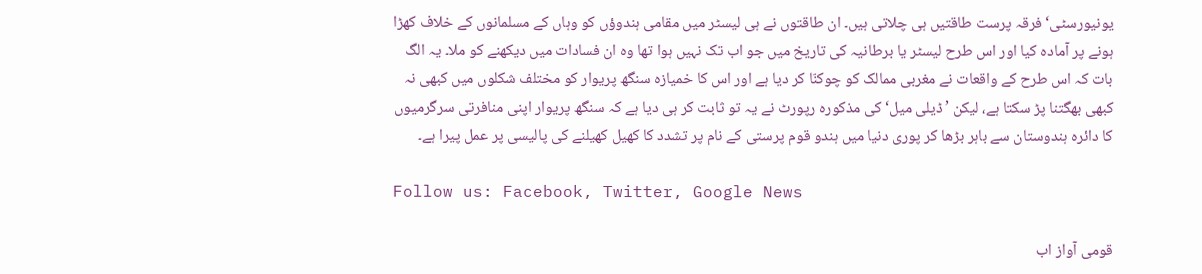یونیورسٹی‘ فرقہ پرست طاقتیں ہی چلاتی ہیں۔ ان طاقتوں نے ہی لیسٹر میں مقامی ہندوؤں کو وہاں کے مسلمانوں کے خلاف کھڑا ہونے پر آمادہ کیا اور اس طرح لیسٹر یا برطانیہ کی تاریخ میں جو اب تک نہیں ہوا تھا وہ ان فسادات میں دیکھنے کو ملا۔ یہ الگ بات کہ اس طرح کے واقعات نے مغربی ممالک کو چوکنّا کر دیا ہے اور اس کا خمیازہ سنگھ پریوار کو مختلف شکلوں میں کبھی نہ کبھی بھگتنا پڑ سکتا ہے، لیکن ’ڈیلی میل‘ کی مذکورہ رپورٹ نے یہ تو ثابت کر ہی دیا ہے کہ سنگھ پریوار اپنی منافرتی سرگرمیوں کا دائرہ ہندوستان سے باہر بڑھا کر پوری دنیا میں ہندو قوم پرستی کے نام پر تشدد کا کھیل کھیلنے کی پالیسی پر عمل پیرا ہے۔

Follow us: Facebook, Twitter, Google News

قومی آواز اب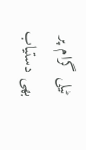ٹیلی گرام پر بھی دستیاب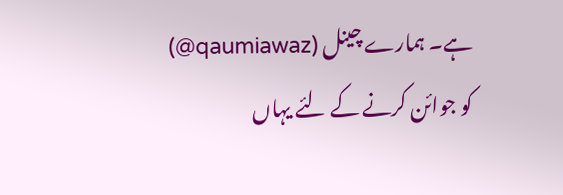ہے۔ ہمارے چینل (qaumiawaz@) کو جوائن کرنے کے لئے یہاں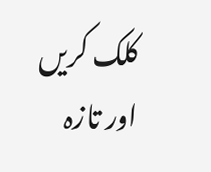کلک کریں اور تازہ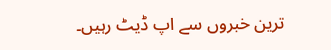ترین خبروں سے اپ ڈیٹ رہیں۔